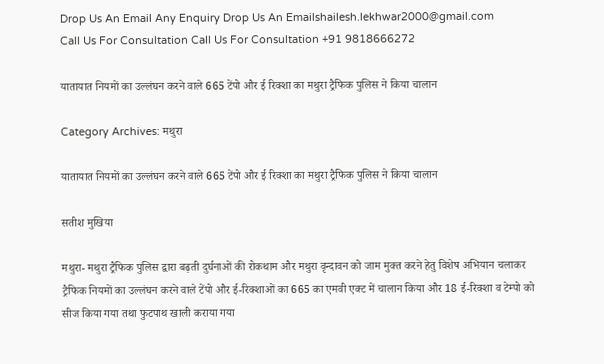Drop Us An Email Any Enquiry Drop Us An Emailshailesh.lekhwar2000@gmail.com
Call Us For Consultation Call Us For Consultation +91 9818666272

यातायात नियमों का उल्लंघन करने वाले 665 टेंपो और ई रिक्शा का मथुरा ट्रैफिक पुलिस ने किया चालान

Category Archives: मथुरा

यातायात नियमों का उल्लंघन करने वाले 665 टेंपो और ई रिक्शा का मथुरा ट्रैफिक पुलिस ने किया चालान

सतीश मुखिया

मथुरा- मथुरा ट्रैफिक पुलिस द्वारा बढ़ती दुर्घनाओं की रोकथाम और मथुरा वृन्दावन को जाम मुक्त करने हेतु विशेष अभियान चलाकर ट्रैफिक नियमों का उल्लंघन करने वाले टेंपो और ई-रिक्शाओं का 665 का एमवी एक्ट में चालान किया और 18 ई-रिक्शा व टेम्पो को सीज किया गया तथा फुटपाथ खाली कराया गया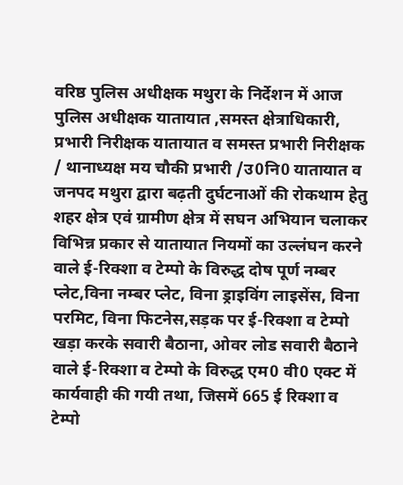वरिष्ठ पुलिस अधीक्षक मथुरा के निर्देशन में आज पुलिस अधीक्षक यातायात ,समस्त क्षेत्राधिकारी, प्रभारी निरीक्षक यातायात व समस्त प्रभारी निरीक्षक / थानाध्यक्ष मय चौकी प्रभारी /उ0नि0 यातायात व जनपद मथुरा द्वारा बढ़ती दुर्घटनाओं की रोकथाम हेतु शहर क्षेत्र एवं ग्रामीण क्षेत्र में सघन अभियान चलाकर विभिन्न प्रकार से यातायात नियमों का उल्लंघन करने वाले ई-रिक्शा व टेम्पो के विरुद्ध दोष पूर्ण नम्बर प्लेट,विना नम्बर प्लेट, विना ड्राइविंग लाइसेंस, विना परमिट, विना फिटनेस,सड़क पर ई-रिक्शा व टेम्पो खड़ा करके सवारी बैठाना, ओवर लोड सवारी बैठाने वाले ई-रिक्शा व टेम्पो के विरुद्ध एम0 वी0 एक्ट में कार्यवाही की गयी तथा, जिसमें 665 ई रिक्शा व टेम्पो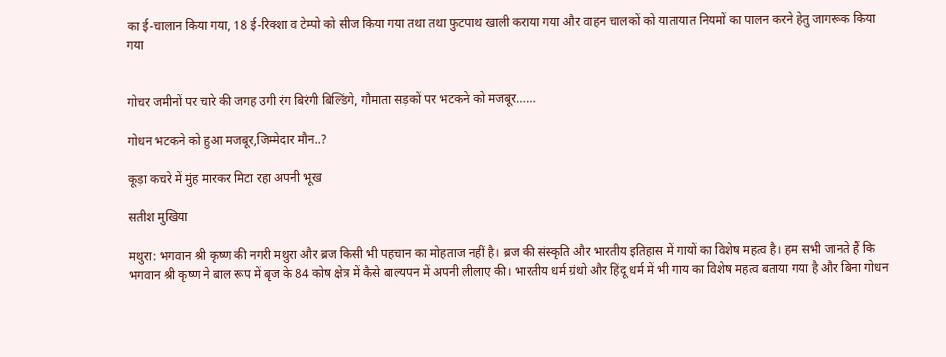का ई-चालान किया गया, 18 ई-रिक्शा व टेम्पो को सीज किया गया तथा तथा फुटपाथ खाली कराया गया और वाहन चालकों को यातायात नियमों का पालन करने हेतु जागरूक किया गया


गोचर जमीनों पर चारे की जगह उगी रंग बिरंगी बिल्डिंगे, गौमाता सड़कों पर भटकने को मजबूर……

गोधन भटकने को हुआ मजबूर,जिम्मेदार मौन..?

कूड़ा कचरे में मुंह मारकर मिटा रहा अपनी भूख

सतीश मुखिया

मथुरा: भगवान श्री कृष्ण की नगरी मथुरा और ब्रज किसी भी पहचान का मोहताज नहीं है। ब्रज की संस्कृति और भारतीय इतिहास में गायों का विशेष महत्व है। हम सभी जानते हैं कि भगवान श्री कृष्ण ने बाल रूप में बृज के 84 कोष क्षेत्र में कैसे बाल्यपन में अपनी लीलाए की। भारतीय धर्म ग्रंथो और हिंदू धर्म में भी गाय का विशेष महत्व बताया गया है और बिना गोधन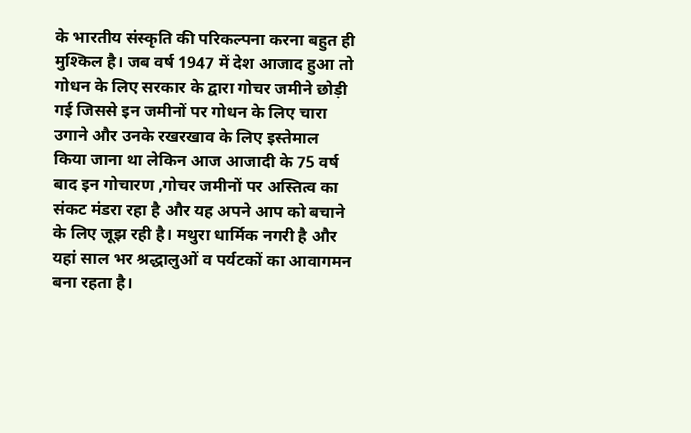के भारतीय संस्कृति की परिकल्पना करना बहुत ही मुश्किल है। जब वर्ष 1947 में देश आजाद हुआ तो गोधन के लिए सरकार के द्वारा गोचर जमीने छोड़ी गई जिससे इन जमीनों पर गोधन के लिए चारा उगाने और उनके रखरखाव के लिए इस्तेमाल किया जाना था लेकिन आज आजादी के 75 वर्ष बाद इन गोचारण ,गोचर जमीनों पर अस्तित्व का संकट मंडरा रहा है और यह अपने आप को बचाने के लिए जूझ रही है। मथुरा धार्मिक नगरी है और यहां साल भर श्रद्धालुओं व पर्यटकों का आवागमन बना रहता है।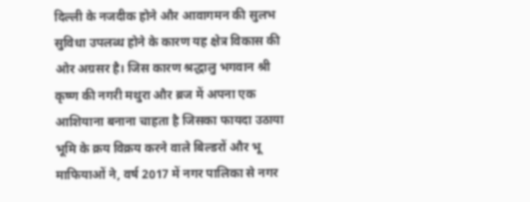दिल्ली के नजदीक होने और आवागमन की सुलभ सुविधा उपलब्ध होने के कारण यह क्षेत्र विकास की ओर अग्रसर है। जिस कारण श्रद्धालु भगवान श्री कृष्ण की नगरी मथुरा और ब्रज में अपना एक आशियाना बनाना चाहता है जिसका फायदा उठाया भूमि के क्रय विक्रय करने वाले बिल्डरों और भू माफियाओं ने, वर्ष 2017 में नगर पालिका से नगर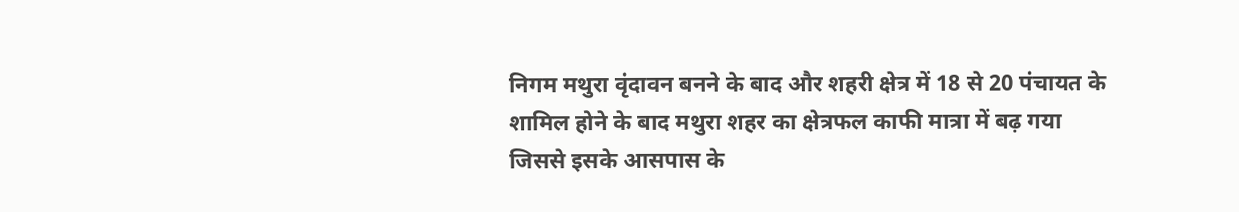निगम मथुरा वृंदावन बनने के बाद और शहरी क्षेत्र में 18 से 20 पंचायत के शामिल होने के बाद मथुरा शहर का क्षेत्रफल काफी मात्रा में बढ़ गया जिससे इसके आसपास के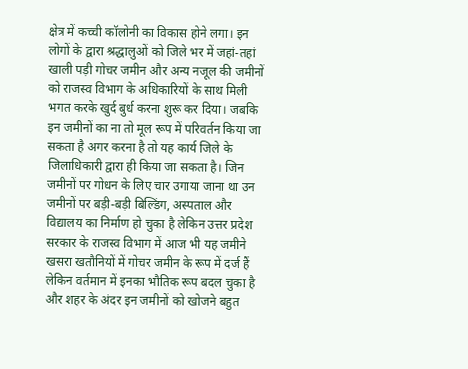क्षेत्र में कच्ची कॉलोनी का विकास होने लगा। इन लोगों के द्वारा श्रद्धालुओं को जिले भर में जहां-तहां खाली पड़ी गोचर जमीन और अन्य नजूल की जमीनों को राजस्व विभाग के अधिकारियों के साथ मिली भगत करके खुर्द बुर्ध करना शुरू कर दिया। जबकि इन जमीनों का ना तो मूल रूप में परिवर्तन किया जा सकता है अगर करना है तो यह कार्य जिले के जिलाधिकारी द्वारा ही किया जा सकता है। जिन जमीनों पर गोधन के लिए चार उगाया जाना था उन जमीनों पर बड़ी-बड़ी बिल्डिंग, अस्पताल और विद्यालय का निर्माण हो चुका है लेकिन उत्तर प्रदेश सरकार के राजस्व विभाग में आज भी यह जमीने खसरा खतौनियों में गोचर जमीन के रूप में दर्ज हैं लेकिन वर्तमान में इनका भौतिक रूप बदल चुका है और शहर के अंदर इन जमीनों को खोजने बहुत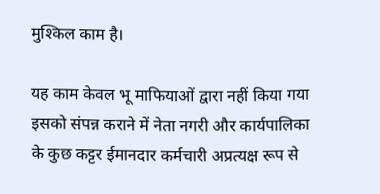मुश्किल काम है।

यह काम केवल भू माफियाओं द्वारा नहीं किया गया इसको संपन्न कराने में नेता नगरी और कार्यपालिका के कुछ कट्टर ईमानदार कर्मचारी अप्रत्यक्ष रूप से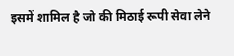इसमें शामिल है जो की मिठाई रूपी सेवा लेने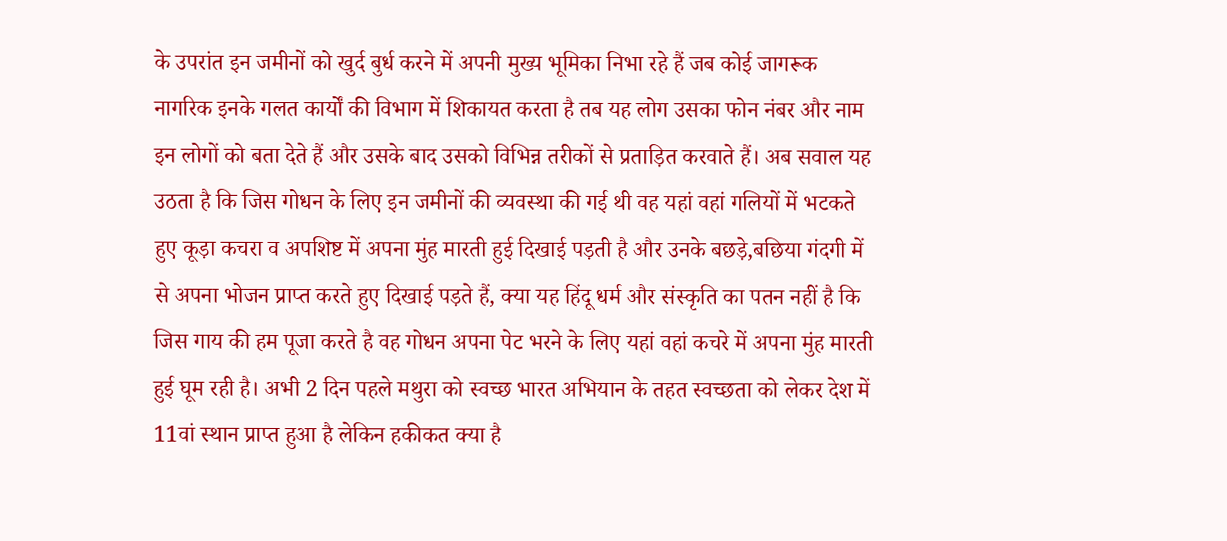के उपरांत इन जमीनों को खुर्द बुर्ध करने में अपनी मुख्य भूमिका निभा रहे हैं जब कोई जागरूक नागरिक इनके गलत कार्यों की विभाग में शिकायत करता है तब यह लोग उसका फोन नंबर और नाम इन लोगों को बता देते हैं और उसके बाद उसको विभिन्न तरीकों से प्रताड़ित करवाते हैं। अब सवाल यह उठता है कि जिस गोधन के लिए इन जमीनों की व्यवस्था की गई थी वह यहां वहां गलियों में भटकते हुए कूड़ा कचरा व अपशिष्ट में अपना मुंह मारती हुई दिखाई पड़ती है और उनके बछड़े,बछिया गंदगी में से अपना भोजन प्राप्त करते हुए दिखाई पड़ते हैं, क्या यह हिंदू धर्म और संस्कृति का पतन नहीं है कि जिस गाय की हम पूजा करते है वह गोधन अपना पेट भरने के लिए यहां वहां कचरे में अपना मुंह मारती हुई घूम रही है। अभी 2 दिन पहले मथुरा को स्वच्छ भारत अभियान के तहत स्वच्छता को लेकर देश में 11वां स्थान प्राप्त हुआ है लेकिन हकीकत क्या है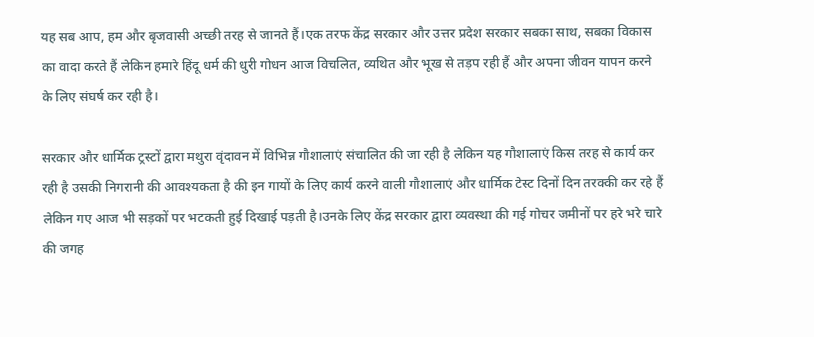यह सब आप, हम और बृजवासी अच्छी तरह से जानते हैं।एक तरफ केंद्र सरकार और उत्तर प्रदेश सरकार सबका साथ, सबका विकास का वादा करते हैं लेकिन हमारे हिंदू धर्म की धुरी गोधन आज विचलित, व्यथित और भूख से तड़प रही हैं और अपना जीवन यापन करने के लिए संघर्ष कर रही है।

सरकार और धार्मिक ट्रस्टों द्वारा मथुरा वृंदावन में विभिन्न गौशालाएं संचालित की जा रही है लेकिन यह गौशालाएं किस तरह से कार्य कर रही है उसकी निगरानी की आवश्यकता है की इन गायों के लिए कार्य करने वाली गौशालाएं और धार्मिक टेस्ट दिनों दिन तरक्की कर रहे हैं लेकिन गए आज भी सड़कों पर भटकती हुई दिखाई पड़ती है।उनके लिए केंद्र सरकार द्वारा व्यवस्था की गई गोचर जमीनों पर हरे भरे चारे की जगह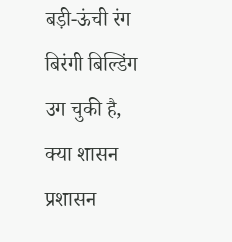बड़ी-ऊंची रंग बिरंगी बिल्डिंग उग चुकी है, क्या शासन प्रशासन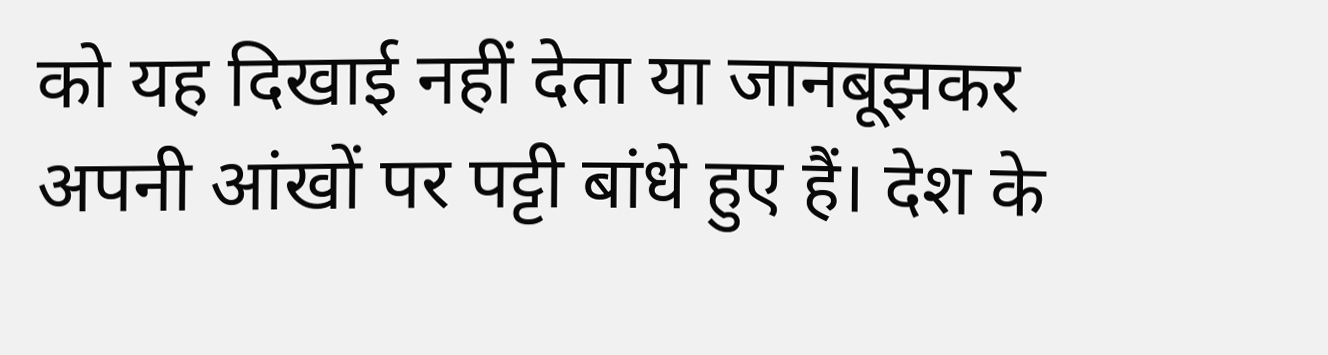को यह दिखाई नहीं देता या जानबूझकर अपनी आंखों पर पट्टी बांधे हुए हैं। देश के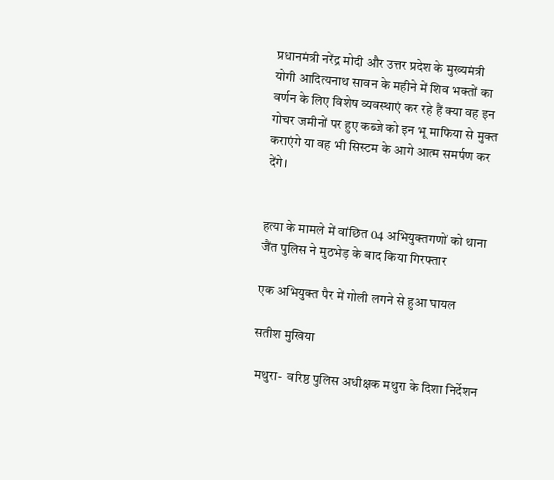प्रधानमंत्री नरेंद्र मोदी और उत्तर प्रदेश के मुख्यमंत्री योगी आदित्यनाथ सावन के महीने में शिव भक्तों का वर्णन के लिए विशेष व्यवस्थाएं कर रहे हैं क्या वह इन गोचर जमीनों पर हुए कब्जे को इन भू माफिया से मुक्त कराएंगे या वह भी सिस्टम के आगे आत्म समर्पण कर देंगे।


हत्या के मामले में वांछित 04 अभियुक्तगणों को थाना जैंत पुलिस ने मुठभेड़ के बाद किया गिरफ्तार

एक अभियुक्त पैर में गोली लगने से हुआ घायल

सतीश मुखिया

 मथुरा-  वरिष्ठ पुलिस अधीक्षक मथुरा के दिशा निर्देशन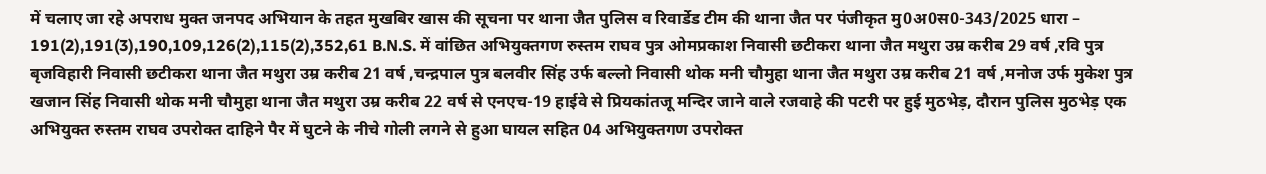में चलाए जा रहे अपराध मुक्त जनपद अभियान के तहत मुखबिर खास की सूचना पर थाना जैत पुलिस व रिवार्डेड टीम की थाना जैत पर पंजीकृत मु0अ0स0-343/2025 धारा – 191(2),191(3),190,109,126(2),115(2),352,61 B.N.S. में वांछित अभियुक्तगण रुस्तम राघव पुत्र ओमप्रकाश निवासी छटीकरा थाना जैत मथुरा उम्र करीब 29 वर्ष ,रवि पुत्र बृजविहारी निवासी छटीकरा थाना जैत मथुरा उम्र करीब 21 वर्ष ,चन्द्रपाल पुत्र बलवीर सिंह उर्फ बल्लो निवासी थोक मनी चौमुहा थाना जैत मथुरा उम्र करीब 21 वर्ष ,मनोज उर्फ मुकेश पुत्र खजान सिंह निवासी थोक मनी चौमुहा थाना जैत मथुरा उम्र करीब 22 वर्ष से एनएच-19 हाईवे से प्रियकांतजू मन्दिर जाने वाले रजवाहे की पटरी पर हुई मुठभेड़, दौरान पुलिस मुठभेड़ एक अभियुक्त रुस्तम राघव उपरोक्त दाहिने पैर में घुटने के नीचे गोली लगने से हुआ घायल सहित 04 अभियुक्तगण उपरोक्त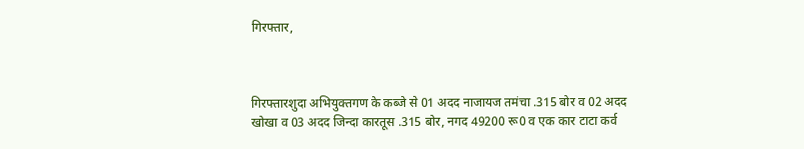गिरफ्तार,



गिरफ्तारशुदा अभियुक्तगण के कब्जे से 01 अदद नाजायज तमंचा .315 बोर व 02 अदद खोखा व 03 अदद जिन्दा कारतूस .315 बोर, नगद 49200 रू0 व एक कार टाटा कर्व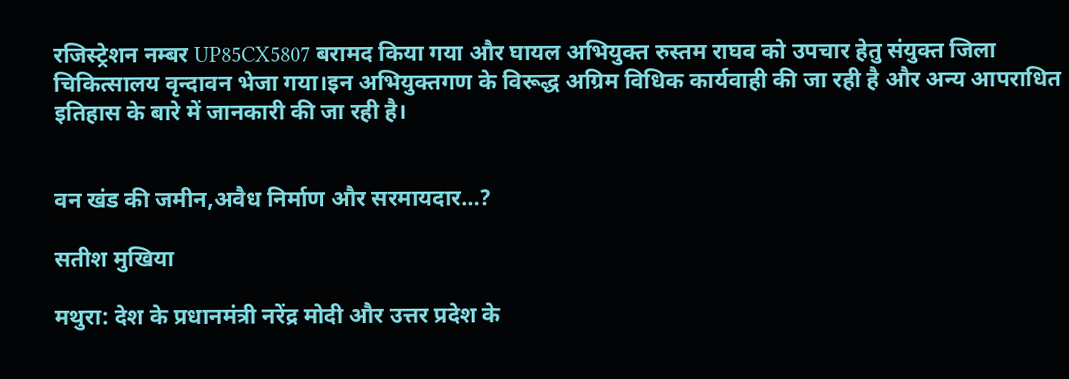रजिस्ट्रेशन नम्बर UP85CX5807 बरामद किया गया और घायल अभियुक्त रुस्तम राघव को उपचार हेतु संयुक्त जिला चिकित्सालय वृन्दावन भेजा गया।इन अभियुक्तगण के विरूद्ध अग्रिम विधिक कार्यवाही की जा रही है और अन्य आपराधित इतिहास के बारे में जानकारी की जा रही है।


वन खंड की जमीन,अवैध निर्माण और सरमायदार…?

सतीश मुखिया

मथुरा: देश के प्रधानमंत्री नरेंद्र मोदी और उत्तर प्रदेश के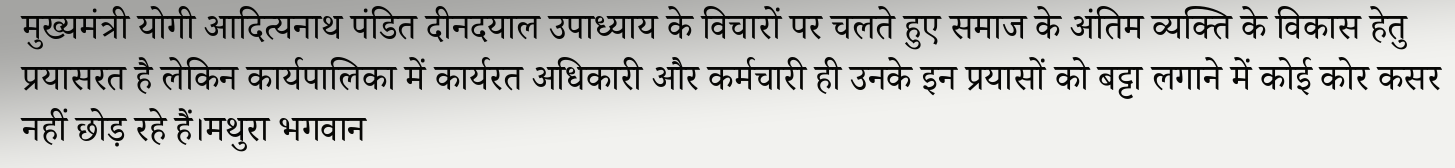मुख्यमंत्री योगी आदित्यनाथ पंडित दीनदयाल उपाध्याय के विचारों पर चलते हुए समाज के अंतिम व्यक्ति के विकास हेतु प्रयासरत है लेकिन कार्यपालिका में कार्यरत अधिकारी और कर्मचारी ही उनके इन प्रयासों को बट्टा लगाने में कोई कोर कसर नहीं छोड़ रहे हैं।मथुरा भगवान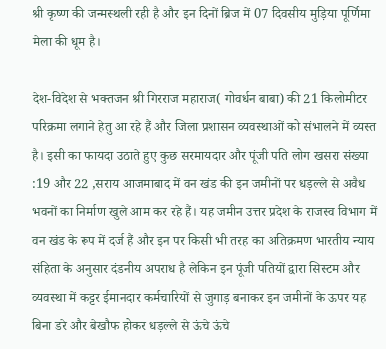श्री कृष्ण की जन्मस्थली रही है और इन दिनों ब्रिज में 07 दिवसीय मुड़िया पूर्णिमा मेला की धूम है।

देश-विदेश से भक्तजन श्री गिरराज महाराज( गोवर्धन बाबा) की 21 किलोमीटर परिक्रमा लगाने हेतु आ रहे हैं और जिला प्रशासन व्यवस्थाओं को संभालने में व्यस्त है। इसी का फायदा उठाते हुए कुछ सरमायदार और पूंजी पति लोग खसरा संख्या :19 और 22 ,सराय आजमाबाद में वन खंड की इन जमीनों पर धड़ल्ले से अवैध भवनों का निर्माण खुले आम कर रहे हैं। यह जमीन उत्तर प्रदेश के राजस्व विभाग में वन खंड के रूप में दर्ज हैं और इन पर किसी भी तरह का अतिक्रमण भारतीय न्याय संहिता के अनुसार दंडनीय अपराध है लेकिन इन पूंजी पतियों द्वारा सिस्टम और व्यवस्था में कट्टर ईमानदार कर्मचारियों से जुगाड़ बनाकर इन जमीनों के ऊपर यह बिना डरे और बेखौफ होकर धड़ल्ले से ऊंचे ऊंचे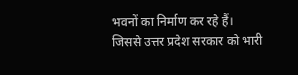भवनों का निर्माण कर रहे हैं। जिससे उत्तर प्रदेश सरकार को भारी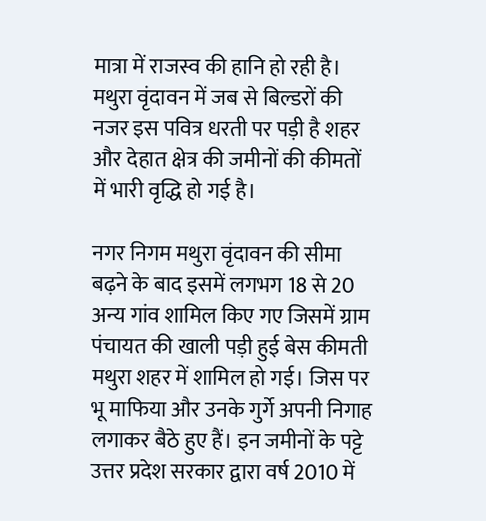मात्रा में राजस्व की हानि हो रही है। मथुरा वृंदावन में जब से बिल्डरों की नजर इस पवित्र धरती पर पड़ी है शहर और देहात क्षेत्र की जमीनों की कीमतों में भारी वृद्धि हो गई है।

नगर निगम मथुरा वृंदावन की सीमा बढ़ने के बाद इसमें लगभग 18 से 20 अन्य गांव शामिल किए गए जिसमें ग्राम पंचायत की खाली पड़ी हुई बेस कीमती मथुरा शहर में शामिल हो गई। जिस पर भू माफिया और उनके गुर्गे अपनी निगाह लगाकर बैठे हुए हैं। इन जमीनों के पट्टे उत्तर प्रदेश सरकार द्वारा वर्ष 2010 में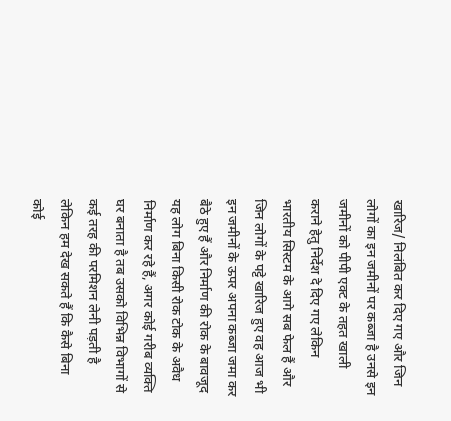खारिज/ निलंबित कर दिए गए और जिन लोगों का इन जमीनों पर कब्जा है उनसे इन जमीनों को पीपी एक्ट के तहत खाली कराने हेतु निर्देश दे दिए गए लेकिन भारतीय सिस्टम के आगे सब फेल हैं और जिन लोगों के पट्टे खारिज हुए वह आज भी इन जमीनों के ऊपर अपना कब्जा जमा कर बैठे हुए हैं और निर्माण की रोक के बावजूद यह लोग बिना किसी रोक टोक के अवैध निर्माण कर रहे हैं, अगर कोई गरीब व्यक्ति घर बनाता है तब उसको विभिन्न विभागों से कई तरह की परमिशन लेनी पड़ती है लेकिन हम देख सकते हैं कि कैसे बिना कोई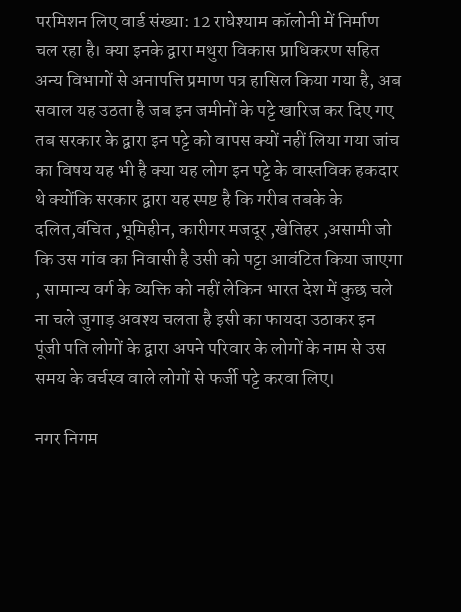परमिशन लिए वार्ड संख्या: 12 राधेश्याम कॉलोनी में निर्माण चल रहा है। क्या इनके द्वारा मथुरा विकास प्राधिकरण सहित अन्य विभागों से अनापत्ति प्रमाण पत्र हासिल किया गया है, अब सवाल यह उठता है जब इन जमीनों के पट्टे खारिज कर दिए गए तब सरकार के द्वारा इन पट्टे को वापस क्यों नहीं लिया गया जांच का विषय यह भी है क्या यह लोग इन पट्टे के वास्तविक हकदार थे क्योंकि सरकार द्वारा यह स्पष्ट है कि गरीब तबके के दलित,वंचित ,भूमिहीन, कारीगर मजदूर ,खेतिहर ,असामी जो कि उस गांव का निवासी है उसी को पट्टा आवंटित किया जाएगा , सामान्य वर्ग के व्यक्ति को नहीं लेकिन भारत देश में कुछ चले ना चले जुगाड़ अवश्य चलता है इसी का फायदा उठाकर इन पूंजी पति लोगों के द्वारा अपने परिवार के लोगों के नाम से उस समय के वर्चस्व वाले लोगों से फर्जी पट्टे करवा लिए।

नगर निगम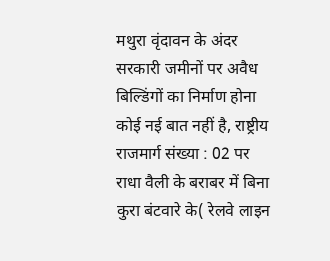मथुरा वृंदावन के अंदर सरकारी जमीनों पर अवैध बिल्डिंगों का निर्माण होना कोई नई बात नहीं है, राष्ट्रीय राजमार्ग संख्या : 02 पर राधा वैली के बराबर में बिना कुरा बंटवारे के( रेलवे लाइन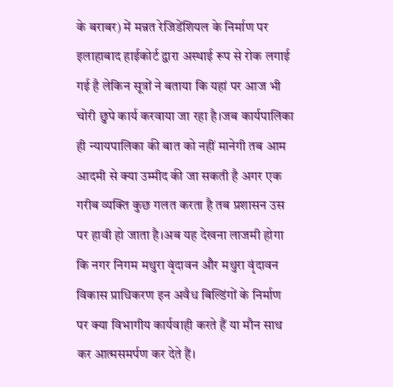के बराबर) में मन्नत रेजिडेंशियल के निर्माण पर इलाहाबाद हाईकोर्ट द्वारा अस्थाई रूप से रोक लगाई गई है लेकिन सूत्रों ने बताया कि यहां पर आज भी चोरी छुपे कार्य करवाया जा रहा है।जब कार्यपालिका ही न्यायपालिका की बात को नहीं मानेगी तब आम आदमी से क्या उम्मीद की जा सकती है अगर एक गरीब व्यक्ति कुछ गलत करता है तब प्रशासन उस पर हावी हो जाता है।अब यह देखना लाजमी होगा कि नगर निगम मथुरा वृंदावन और मथुरा वृंदावन विकास प्राधिकरण इन अवैध बिल्डिंगों के निर्माण पर क्या विभागीय कार्यवाही करते हैं या मौन साथ कर आत्मसमर्पण कर देते हैं।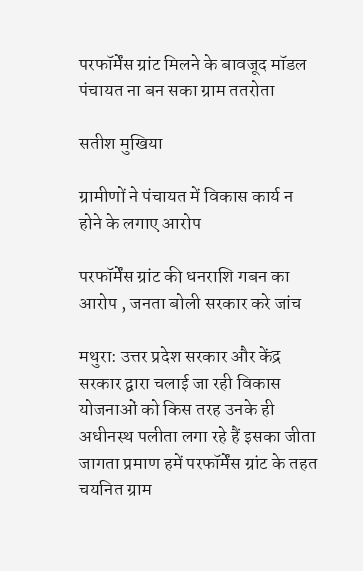परफॉर्मेंस ग्रांट मिलने के बावजूद मॉडल पंचायत ना बन सका ग्राम ततरोता

सतीश मुखिया

ग्रामीणों ने पंचायत में विकास कार्य न होने के लगाए आरोप

परफॉर्मेंस ग्रांट की धनराशि गबन का आरोप , जनता बोली सरकार करे जांच

मथुरा: उत्तर प्रदेश सरकार और केंद्र सरकार द्वारा चलाई जा रही विकास योजनाओं को किस तरह उनके ही अधीनस्थ पलीता लगा रहे हैं इसका जीता जागता प्रमाण हमें परफॉर्मेंस ग्रांट के तहत चयनित ग्राम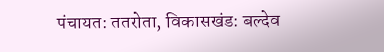पंचायत: ततरोता, विकासखंड: बल्देव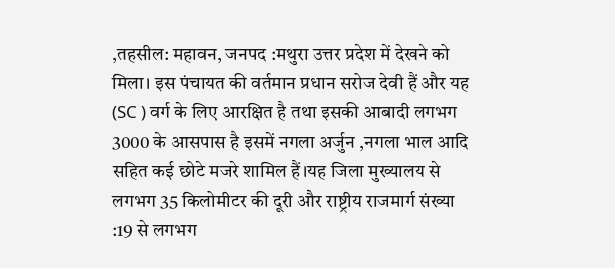,तहसील: महावन, जनपद :मथुरा उत्तर प्रदेश में देखने को मिला। इस पंचायत की वर्तमान प्रधान सरोज देवी हैं और यह (SC ) वर्ग के लिए आरक्षित है तथा इसकी आबादी लगभग 3000 के आसपास है इसमें नगला अर्जुन ,नगला भाल आदि सहित कई छोटे मजरे शामिल हैं।यह जिला मुख्यालय से लगभग 35 किलोमीटर की दूरी और राष्ट्रीय राजमार्ग संख्या :19 से लगभग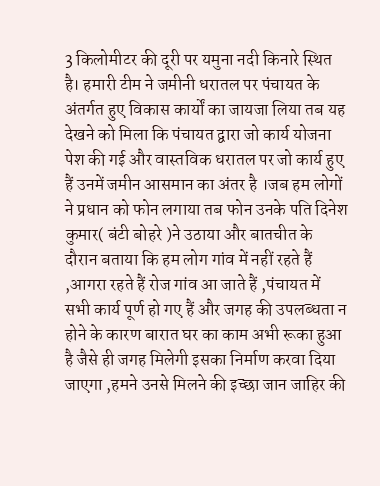3 किलोमीटर की दूरी पर यमुना नदी किनारे स्थित है। हमारी टीम ने जमीनी धरातल पर पंचायत के अंतर्गत हुए विकास कार्यों का जायजा लिया तब यह देखने को मिला कि पंचायत द्वारा जो कार्य योजना पेश की गई और वास्तविक धरातल पर जो कार्य हुए हैं उनमें जमीन आसमान का अंतर है ।जब हम लोगों ने प्रधान को फोन लगाया तब फोन उनके पति दिनेश कुमार( बंटी बोहरे )ने उठाया और बातचीत के दौरान बताया कि हम लोग गांव में नहीं रहते हैं ,आगरा रहते हैं रोज गांव आ जाते हैं ,पंचायत में सभी कार्य पूर्ण हो गए हैं और जगह की उपलब्धता न होने के कारण बारात घर का काम अभी रूका हुआ है जैसे ही जगह मिलेगी इसका निर्माण करवा दिया जाएगा ,हमने उनसे मिलने की इच्छा जान जाहिर की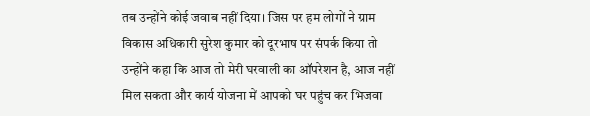तब उन्होंने कोई जवाब नहीं दिया। जिस पर हम लोगों ने ग्राम विकास अधिकारी सुरेश कुमार को दूरभाष पर संपर्क किया तो उन्होंने कहा कि आज तो मेरी घरवाली का ऑपरेशन है, आज नहीं मिल सकता और कार्य योजना में आपको घर पहुंच कर भिजवा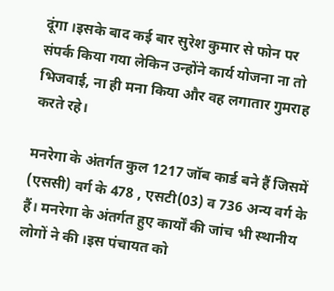दूंगा ।इसके बाद कई बार सुरेश कुमार से फोन पर संपर्क किया गया लेकिन उन्होंने कार्य योजना ना तो भिजवाई, ना ही मना किया और वह लगातार गुमराह करते रहे।

मनरेगा के अंतर्गत कुल 1217 जॉब कार्ड बने हैं जिसमें (एससी) वर्ग के 478 , एसटी(03) व 736 अन्य वर्ग के हैं। मनरेगा के अंतर्गत हुए कार्यों की जांच भी स्थानीय लोगों ने की ।इस पंचायत को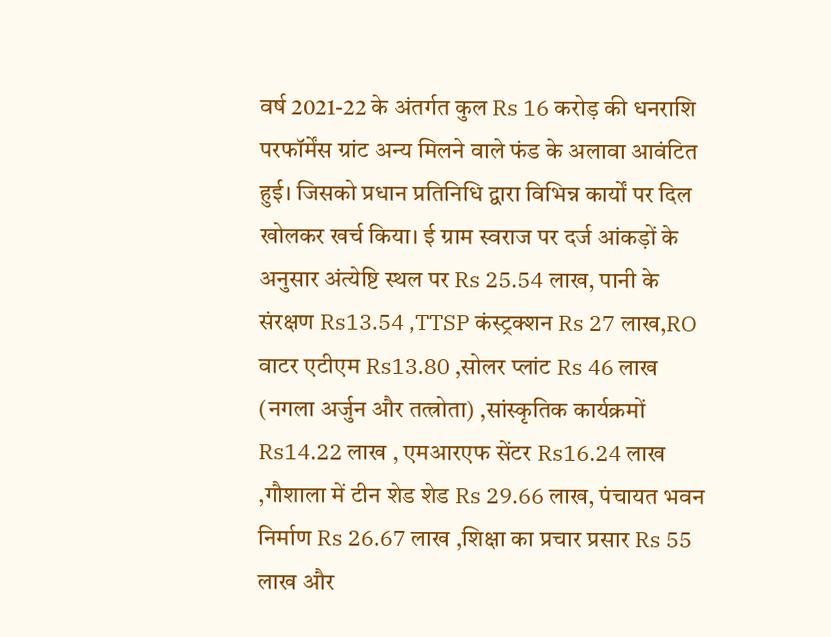वर्ष 2021-22 के अंतर्गत कुल Rs 16 करोड़ की धनराशि परफॉर्मेंस ग्रांट अन्य मिलने वाले फंड के अलावा आवंटित हुई। जिसको प्रधान प्रतिनिधि द्वारा विभिन्न कार्यों पर दिल खोलकर खर्च किया। ई ग्राम स्वराज पर दर्ज आंकड़ों के अनुसार अंत्येष्टि स्थल पर Rs 25.54 लाख, पानी के संरक्षण Rs13.54 ,TTSP कंस्ट्रक्शन Rs 27 लाख,RO वाटर एटीएम Rs13.80 ,सोलर प्लांट Rs 46 लाख (नगला अर्जुन और तत्त्रोता) ,सांस्कृतिक कार्यक्रमों Rs14.22 लाख , एमआरएफ सेंटर Rs16.24 लाख ,गौशाला में टीन शेड शेड Rs 29.66 लाख, पंचायत भवन निर्माण Rs 26.67 लाख ,शिक्षा का प्रचार प्रसार Rs 55 लाख और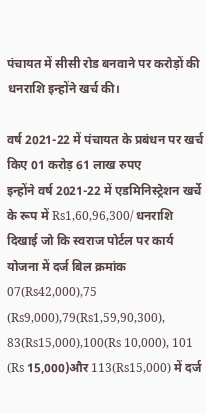पंचायत में सीसी रोड बनवाने पर करोड़ों की धनराशि इन्होंने खर्च की।

वर्ष 2021-22 में पंचायत के प्रबंधन पर खर्च किए 01 करोड़ 61 लाख रुपए
इन्होंने वर्ष 2021-22 में एडमिनिस्ट्रेशन खर्चे के रूप में Rs1,60,96,300/ धनराशि दिखाई जो कि स्वराज पोर्टल पर कार्य योजना में दर्ज बिल क्रमांक 07(Rs42,000),75 (Rs9,000),79(Rs1,59,90,300), 83(Rs15,000),100(Rs 10,000), 101 (Rs 15,000)और 113(Rs15,000) में दर्ज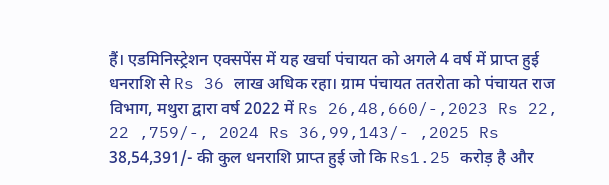हैं। एडमिनिस्ट्रेशन एक्सपेंस में यह खर्चा पंचायत को अगले 4 वर्ष में प्राप्त हुई धनराशि से Rs 36 लाख अधिक रहा। ग्राम पंचायत ततरोता को पंचायत राज विभाग, मथुरा द्वारा वर्ष 2022 में Rs 26,48,660/-,2023 Rs 22, 22 ,759/-, 2024 Rs 36,99,143/- ,2025 Rs 38,54,391/- की कुल धनराशि प्राप्त हुई जो कि Rs1.25 करोड़ है और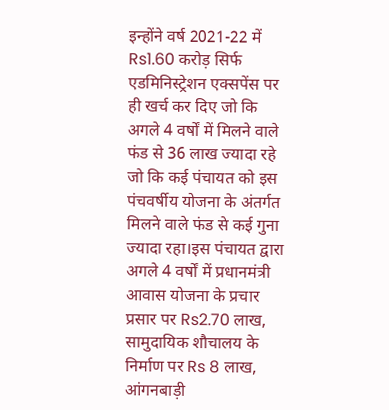इन्होंने वर्ष 2021-22 में Rs1.60 करोड़ सिर्फ एडमिनिस्ट्रेशन एक्सपेंस पर ही खर्च कर दिए जो कि अगले 4 वर्षों में मिलने वाले फंड से 36 लाख ज्यादा रहे जो कि कई पंचायत को इस पंचवर्षीय योजना के अंतर्गत मिलने वाले फंड से कई गुना ज्यादा रहा।इस पंचायत द्वारा अगले 4 वर्षों में प्रधानमंत्री आवास योजना के प्रचार प्रसार पर Rs2.70 लाख, सामुदायिक शौचालय के निर्माण पर Rs 8 लाख, आंगनबाड़ी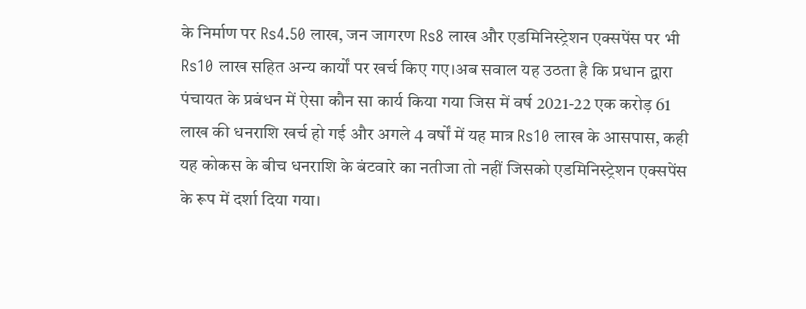के निर्माण पर Rs4.50 लाख, जन जागरण Rs8 लाख और एडमिनिस्ट्रेशन एक्सपेंस पर भी Rs10 लाख सहित अन्य कार्यों पर खर्च किए गए।अब सवाल यह उठता है कि प्रधान द्वारा पंचायत के प्रबंधन में ऐसा कौन सा कार्य किया गया जिस में वर्ष 2021-22 एक करोड़ 61 लाख की धनराशि खर्च हो गई और अगले 4 वर्षों में यह मात्र Rs10 लाख के आसपास, कही यह कोकस के बीच धनराशि के बंटवारे का नतीजा तो नहीं जिसको एडमिनिस्ट्रेशन एक्सपेंस के रूप में दर्शा दिया गया।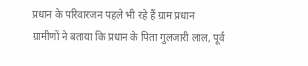प्रधान के परिवारजन पहले भी रहे हैं ग्राम प्रधान
ग्रामीणों ने बताया कि प्रधान के पिता गुलजारी लाल, पूर्व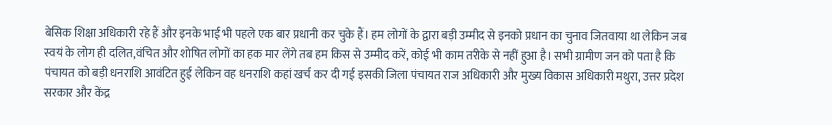बेसिक शिक्षा अधिकारी रहे हैं और इनके भाई भी पहले एक बार प्रधानी कर चुके हैं। हम लोगों के द्वारा बड़ी उम्मीद से इनको प्रधान का चुनाव जितवाया था लेकिन जब स्वयं के लोग ही दलित,वंचित और शोषित लोगों का हक मार लेंगे तब हम किस से उम्मीद करें, कोई भी काम तरीके से नहीं हुआ है। सभी ग्रामीण जन को पता है कि पंचायत को बड़ी धनराशि आवंटित हुई लेकिन वह धनराशि कहां खर्च कर दी गई इसकी जिला पंचायत राज अधिकारी और मुख्य विकास अधिकारी मथुरा, उत्तर प्रदेश सरकार और केंद्र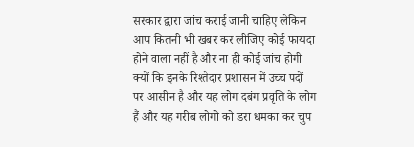सरकार द्वारा जांच कराई जानी चाहिए लेकिन आप कितनी भी खबर कर लीजिए कोई फायदा होने वाला नहीं है और ना ही कोई जांच होगी क्यों कि इनके रिश्तेदार प्रशासन में उच्च पदों पर आसीन है और यह लोग दबंग प्रवृति के लोग हैं और यह गरीब लोगो को डरा धमका कर चुप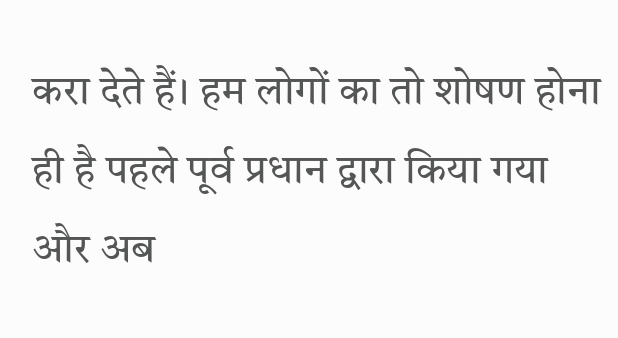करा देते हैं। हम लोगों का तो शोषण होना ही है पहले पूर्व प्रधान द्वारा किया गया और अब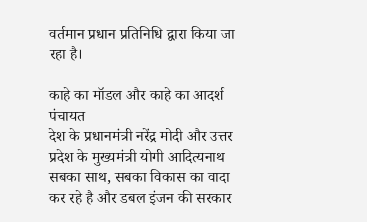वर्तमान प्रधान प्रतिनिधि द्वारा किया जा रहा है।

काहे का मॉडल और काहे का आदर्श पंचायत
देश के प्रधानमंत्री नरेंद्र मोदी और उत्तर प्रदेश के मुख्यमंत्री योगी आदित्यनाथ सबका साथ, सबका विकास का वादा कर रहे है और डबल इंजन की सरकार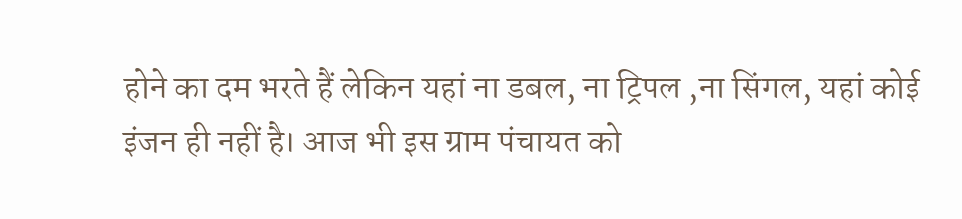होने का दम भरते हैं लेकिन यहां ना डबल, ना ट्रिपल ,ना सिंगल, यहां कोई इंजन ही नहीं है। आज भी इस ग्राम पंचायत को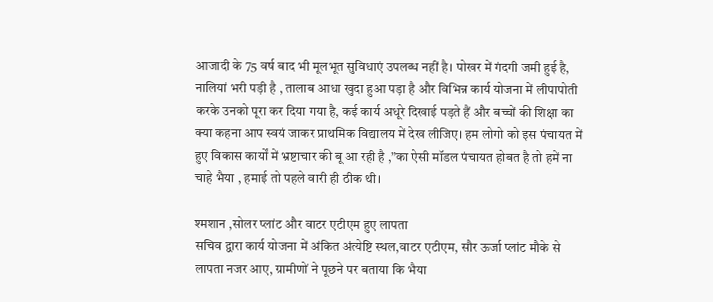आजादी के 75 वर्ष बाद भी मूलभूत सुविधाएं उपलब्ध नहीं है। पोखर में गंदगी जमी हुई है, नालियां भरी पड़ी है , तालाब आधा खुदा हुआ पड़ा है और विभिन्न कार्य योजना में लीपापोती करके उनको पूरा कर दिया गया है, कई कार्य अधूरे दिखाई पड़ते हैं और बच्चों की शिक्षा का क्या कहना आप स्वयं जाकर प्राथमिक विद्यालय में देख लीजिए। हम लोगो को इस पंचायत में हुए विकास कार्यों में भ्रष्टाचार की बू आ रही है ,”का ऐसी मॉडल पंचायत होबत है तो हमें ना चाहे भैया , हमाई तो पहले वारी ही ठीक थी।

श्मशान ,सोलर प्लांट और वाटर एटीएम हुए लापता
सचिव द्वारा कार्य योजना में अंकित अंत्येष्टि स्थल,वाटर एटीएम, सौर ऊर्जा प्लांट मौके से लापता नजर आए, ग्रामीणों ने पूछने पर बताया कि भैया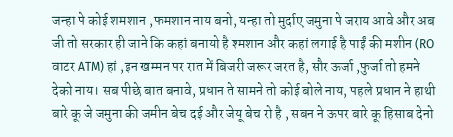जन्हा पे कोई शमशान ,फमशान नाय बनो, यन्हा तो मुर्दाए जमुना पे जराय आवे और अब जी तो सरकार ही जाने कि कहां बनायो है श्मशान और कहां लगाई है पाईं की मशीन (RO वाटर ATM) हां ,इन खम्मन पर रात में बिजरी जरूर जरत है, सौर ऊर्जा ,फुर्जा तो हमने देको नाय। सब पीछे बात बनावे, प्रधान ते सामने तो कोई बोले नाय, पहले प्रधान ने हाथी बारे कू जे जमुना की जमीन बेच दई और जेयू बेच रो है , सबन ने ऊपर बारे कू हिसाब देनो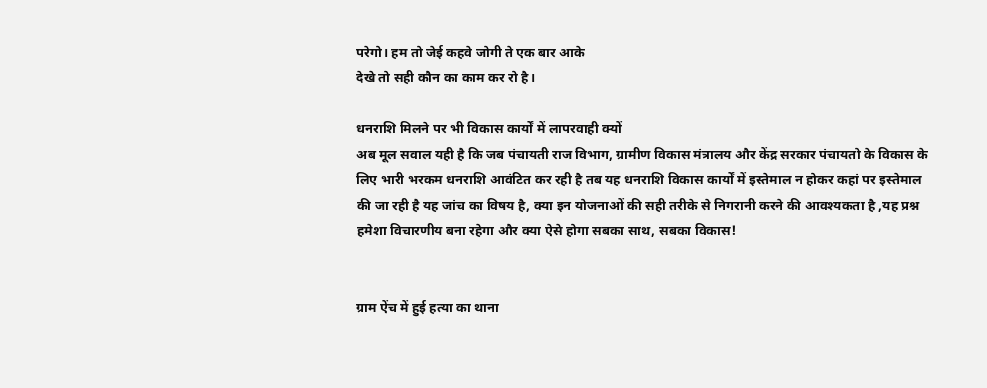परेगो। हम तो जेई कहवे जोगी ते एक बार आके
देखे तो सही कौन का काम कर रो है।

धनराशि मिलने पर भी विकास कार्यों में लापरवाही क्यों
अब मूल सवाल यही है कि जब पंचायती राज विभाग, ग्रामीण विकास मंत्रालय और केंद्र सरकार पंचायतो के विकास के लिए भारी भरकम धनराशि आवंटित कर रही है तब यह धनराशि विकास कार्यों में इस्तेमाल न होकर कहां पर इस्तेमाल की जा रही है यह जांच का विषय है, क्या इन योजनाओं की सही तरीके से निगरानी करने की आवश्यकता है ,यह प्रश्न हमेशा विचारणीय बना रहेगा और क्या ऐसे होगा सबका साथ, सबका विकास!


ग्राम ऐंच में हुई हत्या का थाना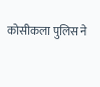कोसीकला पुलिस ने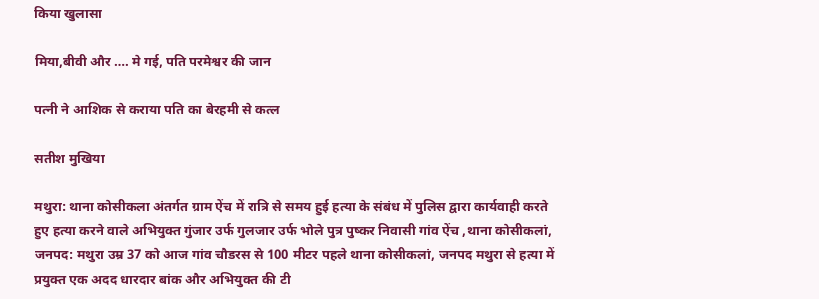किया खुलासा

मिया,बीवी और …. मे गई, पति परमेश्वर की जान

पत्नी ने आशिक से कराया पति का बेरहमी से कत्ल

सतीश मुखिया

मथुरा: थाना कोसीकला अंतर्गत ग्राम ऐंच में रात्रि से समय हुई हत्या के संबंध में पुलिस द्वारा कार्यवाही करते हुए हत्या करने वाले अभियुक्त गुंजार उर्फ गुलजार उर्फ भोले पुत्र पुष्कर निवासी गांव ऐंच ,थाना कोसीकलां, जनपद: मथुरा उम्र 37 को आज गांव चौडरस से 100 मीटर पहले थाना कोसीकलां, जनपद मथुरा से हत्या में प्रयुक्त एक अदद धारदार बांक और अभियुक्त की टी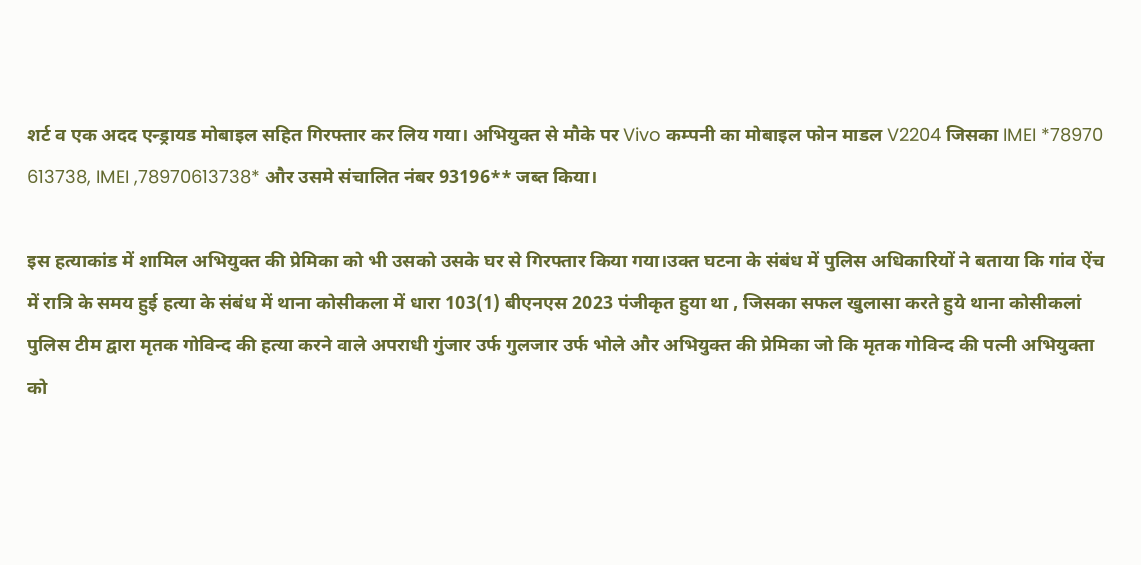शर्ट व एक अदद एन्ड्रायड मोबाइल सहित गिरफ्तार कर लिय गया। अभियुक्त से मौके पर Vivo कम्पनी का मोबाइल फोन माडल V2204 जिसका IMEI *78970 613738, IMEI ,78970613738* और उसमे संचालित नंबर 93196** जब्त किया।

इस हत्याकांड में शामिल अभियुक्त की प्रेमिका को भी उसको उसके घर से गिरफ्तार किया गया।उक्त घटना के संबंध में पुलिस अधिकारियों ने बताया कि गांव ऐंच में रात्रि के समय हुई हत्या के संबंध में थाना कोसीकला में धारा 103(1) बीएनएस 2023 पंजीकृत हुया था , जिसका सफल खुलासा करते हुये थाना कोसीकलां पुलिस टीम द्वारा मृतक गोविन्द की हत्या करने वाले अपराधी गुंजार उर्फ गुलजार उर्फ भोले और अभियुक्त की प्रेमिका जो कि मृतक गोविन्द की पत्नी अभियुक्ता को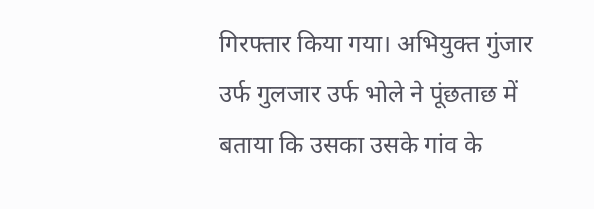गिरफ्तार किया गया। अभियुक्त गुंजार उर्फ गुलजार उर्फ भोले ने पूंछताछ में बताया कि उसका उसके गांव के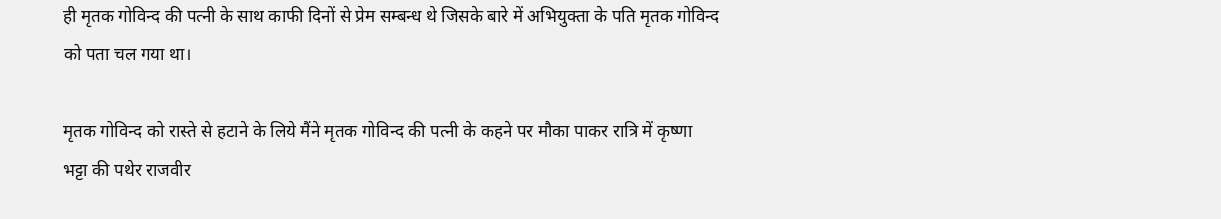ही मृतक गोविन्द की पत्नी के साथ काफी दिनों से प्रेम सम्बन्ध थे जिसके बारे में अभियुक्ता के पति मृतक गोविन्द को पता चल गया था।

मृतक गोविन्द को रास्ते से हटाने के लिये मैंने मृतक गोविन्द की पत्नी के कहने पर मौका पाकर रात्रि में कृष्णा भट्टा की पथेर राजवीर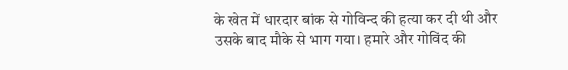के खेत में धारदार बांक से गोविन्द की हत्या कर दी थी और उसके बाद मौके से भाग गया। हमारे और गोविंद की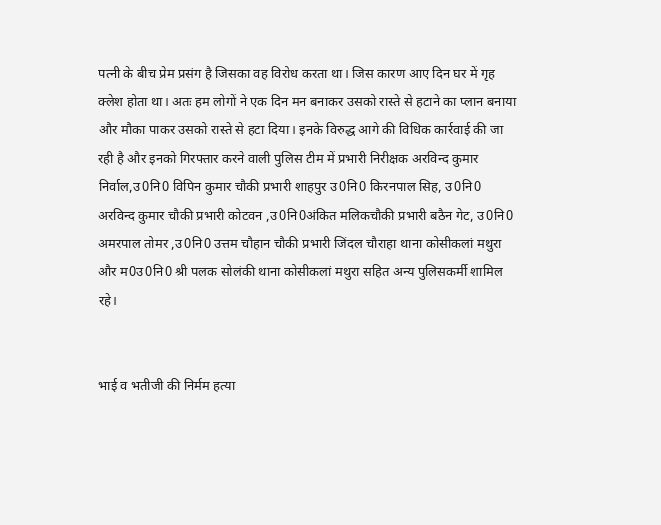पत्नी के बीच प्रेम प्रसंग है जिसका वह विरोध करता था। जिस कारण आए दिन घर में गृह क्लेश होता था। अतः हम लोगों ने एक दिन मन बनाकर उसको रास्ते से हटाने का प्लान बनाया और मौका पाकर उसको रास्ते से हटा दिया। इनके विरुद्ध आगे की विधिक कार्रवाई की जा रही है और इनको गिरफ्तार करने वाली पुलिस टीम में प्रभारी निरीक्षक अरविन्द कुमार निर्वाल,उ0नि0 विपिन कुमार चौकी प्रभारी शाहपुर उ0नि0 किरनपाल सिह, उ0नि0 अरविन्द कुमार चौकी प्रभारी कोटवन ,उ0नि0अंकित मलिकचौकी प्रभारी बठैन गेट, उ0नि0 अमरपाल तोमर ,उ0नि0 उत्तम चौहान चौकी प्रभारी जिंदल चौराहा थाना कोसीकलां मथुरा और म0उ0नि0 श्री पलक सोलंकी थाना कोसीकलां मथुरा सहित अन्य पुलिसकर्मी शामिल रहे।


भाई व भतीजी की निर्मम हत्या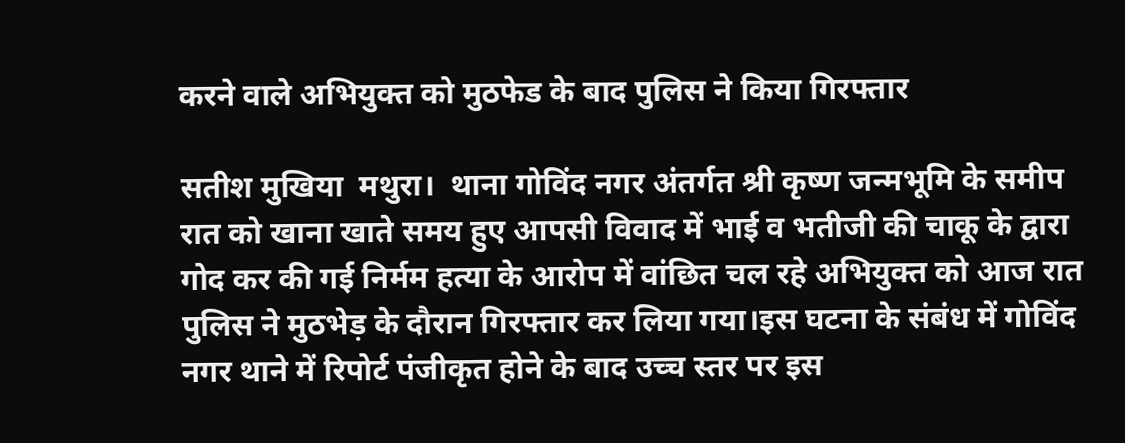करने वाले अभियुक्त को मुठफेड के बाद पुलिस ने किया गिरफ्तार

सतीश मुखिया  मथुरा।  थाना गोविंद नगर अंतर्गत श्री कृष्ण जन्मभूमि के समीप रात को खाना खाते समय हुए आपसी विवाद में भाई व भतीजी की चाकू के द्वारा गोद कर की गई निर्मम हत्या के आरोप में वांछित चल रहे अभियुक्त को आज रात पुलिस ने मुठभेड़ के दौरान गिरफ्तार कर लिया गया।इस घटना के संबंध में गोविंद नगर थाने में रिपोर्ट पंजीकृत होने के बाद उच्च स्तर पर इस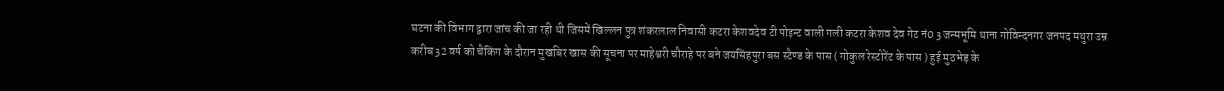घटना की विभाग द्वारा जांच की जा रही थी जिसमें खिल्लन पुत्र शंकरलाल निवासी कटरा केशवदेव टी पोइन्ट वाली गली कटरा केशव देव गेट नं0 3 जन्मभूमि थाना गोविन्दनगर जनपद मथुरा उम्र करीब 32 वर्ष को चैकिंग के दौरान मुखबिर खास की सूचना पर माहेश्वरी चौराहे पर बने जयसिंहपुरा बस स्टैण्ड के पास ( गोकुल रेस्टोरेंट के पास ) हुई मुठभेड़ के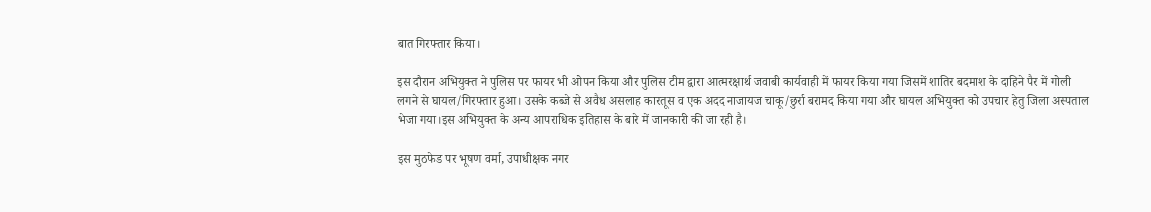बात गिरफ्तार किया।

इस दौरान अभियुक्त ने पुलिस पर फायर भी ओपन किया और पुलिस टीम द्वारा आत्मरक्षार्थ जवाबी कार्यवाही में फायर किया गया जिसमें शातिर बदमाश के दाहिने पैर में गोली लगने से घायल/गिरफ्तार हुआ। उसके कब्जे से अवैध असलाह कारतूस व एक अदद नाजायज चाकू/छुर्रा बरामद किया गया और घायल अभियुक्त को उपचार हेतु जिला अस्पताल भेजा गया।इस अभियुक्त के अन्य आपराधिक इतिहास के बारे में जानकारी की जा रही है।

इस मुठफेड पर भूषण वर्मा, उपाधीक्षक नगर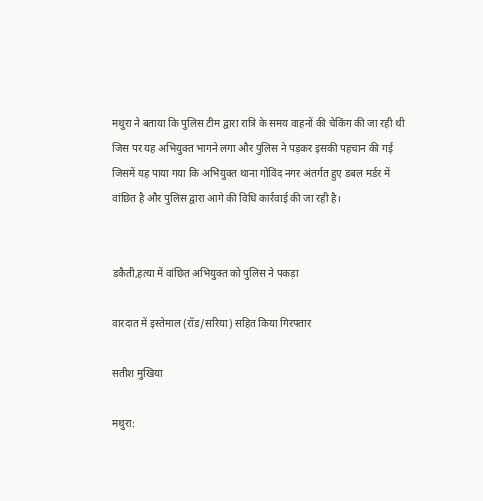मथुरा ने बताया कि पुलिस टीम द्वारा रात्रि के समय वाहनों की चेकिंग की जा रही थी जिस पर यह अभियुक्त भागने लगा और पुलिस ने पड़कर इसकी पहचान की गई जिसमें यह पाया गया कि अभियुक्त थाना गोविंद नगर अंतर्गत हुए डबल मर्डर में वांछित है और पुलिस द्वारा आगे की विधि कार्रवाई की जा रही है।


डकैती,हत्या में वांछित अभियुक्त को पुलिस ने पकड़ा

वारदात में इस्तेमाल (रॉड/सरिया) सहित किया गिरफ्तार

सतीश मुखिया

मथुरा: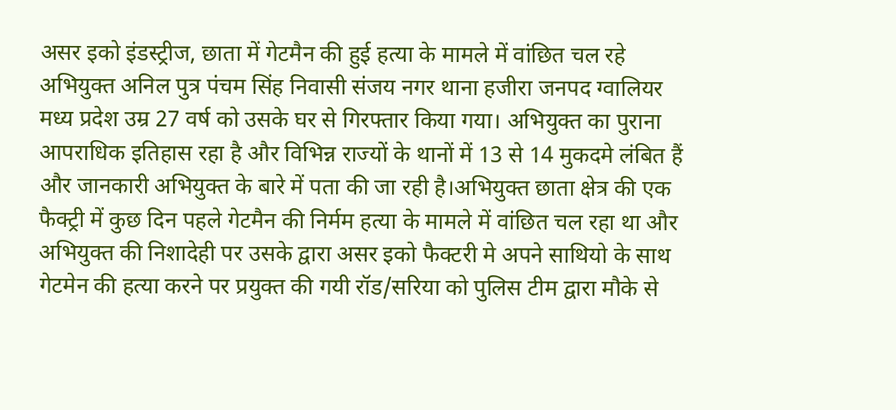असर इको इंडस्ट्रीज, छाता में गेटमैन की हुई हत्या के मामले में वांछित चल रहे अभियुक्त अनिल पुत्र पंचम सिंह निवासी संजय नगर थाना हजीरा जनपद ग्वालियर मध्य प्रदेश उम्र 27 वर्ष को उसके घर से गिरफ्तार किया गया। अभियुक्त का पुराना आपराधिक इतिहास रहा है और विभिन्न राज्यों के थानों में 13 से 14 मुकदमे लंबित हैं और जानकारी अभियुक्त के बारे में पता की जा रही है।अभियुक्त छाता क्षेत्र की एक फैक्ट्री में कुछ दिन पहले गेटमैन की निर्मम हत्या के मामले में वांछित चल रहा था और अभियुक्त की निशादेही पर उसके द्वारा असर इको फैक्टरी मे अपने साथियो के साथ गेटमेन की हत्या करने पर प्रयुक्त की गयी रॉड/सरिया को पुलिस टीम द्वारा मौके से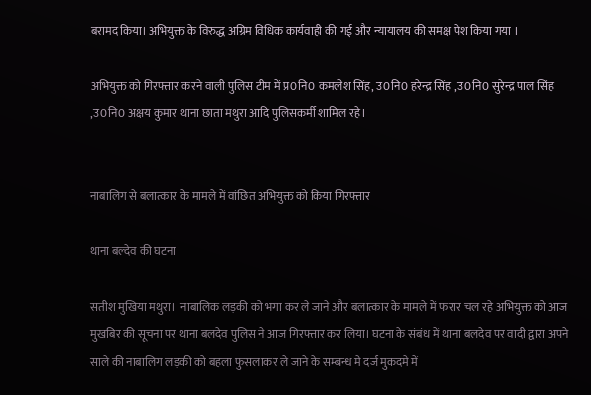बरामद किया। अभियुक्त के विरुद्ध अग्रिम विधिक कार्यवाही की गई और न्यायालय की समक्ष पेश किया गया ।

अभियुक्त को गिरफ्तार करने वाली पुलिस टीम में प्र0नि0 कमलेश सिंह, उ0नि0 हरेन्द्र सिंह ,उ0नि0 सुरेन्द्र पाल सिंह ,उ0नि0 अक्षय कुमार थाना छाता मथुरा आदि पुलिसकर्मी शामिल रहे।


नाबालिग से बलात्कार के मामले में वांछित अभियुक्त को किया गिरफ्तार

थाना बल्देव की घटना

सतीश मुखिया मथुरा।  नाबालिक लड़की को भगा कर ले जाने और बलात्कार के मामले में फरार चल रहे अभियुक्त को आज मुखबिर की सूचना पर थाना बलदेव पुलिस ने आज गिरफ्तार कर लिया। घटना के संबंध में थाना बलदेव पर वादी द्वारा अपने साले की नाबालिग लड़की को बहला फुसलाकर ले जाने के सम्बन्ध मे दर्ज मुकदमे में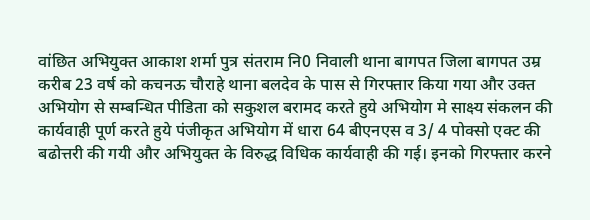वांछित अभियुक्त आकाश शर्मा पुत्र संतराम नि0 निवाली थाना बागपत जिला बागपत उम्र करीब 23 वर्ष को कचनऊ चौराहे थाना बलदेव के पास से गिरफ्तार किया गया और उक्त अभियोग से सम्बन्धित पीडिता को सकुशल बरामद करते हुये अभियोग मे साक्ष्य संकलन की कार्यवाही पूर्ण करते हुये पंजीकृत अभियोग में धारा 64 बीएनएस व 3/ 4 पोक्सो एक्ट की बढोत्तरी की गयी और अभियुक्त के विरुद्ध विधिक कार्यवाही की गई। इनको गिरफ्तार करने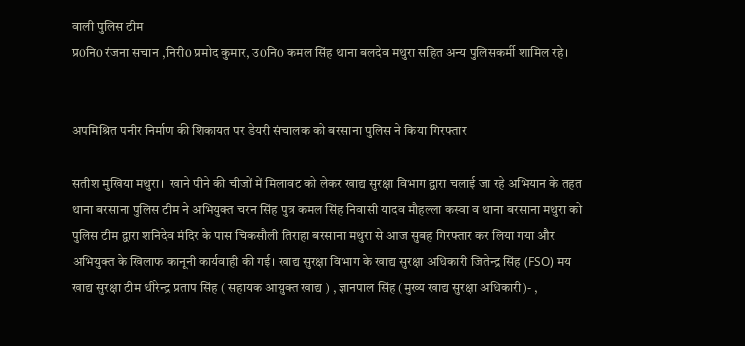वाली पुलिस टीम
प्र0नि0 रंजना सचान ,निरी0 प्रमोद कुमार, उ0नि0 कमल सिंह थाना बलदेव मथुरा सहित अन्य पुलिसकर्मी शामिल रहे।


अपमिश्रित पनीर निर्माण की शिकायत पर डेयरी संचालक को बरसाना पुलिस ने किया गिरफ्तार

सतीश मुखिया मथुरा।  खाने पीने की चीजों में मिलावट को लेकर खाद्य सुरक्षा विभाग द्वारा चलाई जा रहे अभियान के तहत थाना बरसाना पुलिस टीम ने अभियुक्त चरन सिंह पुत्र कमल सिंह निवासी यादव मौहल्ला कस्वा व थाना बरसाना मथुरा को पुलिस टीम द्वारा शनिदेव मंदिर के पास चिकसौली तिराहा बरसाना मथुरा से आज सुबह गिरफ्तार कर लिया गया और अभियुक्त के खिलाफ कानूनी कार्यवाही की गई। खाद्य सुरक्षा विभाग के खाद्य सुरक्षा अधिकारी जितेन्द्र सिंह (FSO) मय खाद्य सुरक्षा टीम धीरेन्द्र प्रताप सिंह ( सहायक आय़ुक्त खाद्य ) , ज्ञानपाल सिंह (मुख्य खाद्य सुरक्षा अधिकारी)- ,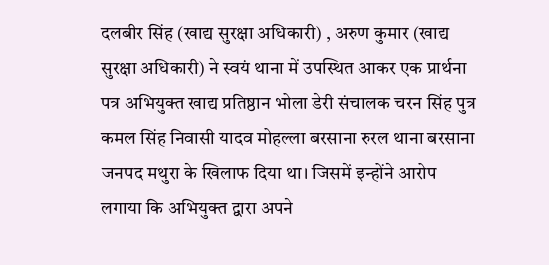दलबीर सिंह (खाद्य सुरक्षा अधिकारी) , अरुण कुमार (खाद्य सुरक्षा अधिकारी) ने स्वयं थाना में उपस्थित आकर एक प्रार्थना पत्र अभियुक्त खाद्य प्रतिष्ठान भोला डेरी संचालक चरन सिंह पुत्र  कमल सिंह निवासी यादव मोहल्ला बरसाना रुरल थाना बरसाना जनपद मथुरा के खिलाफ दिया था। जिसमें इन्होंने आरोप लगाया कि अभियुक्त द्वारा अपने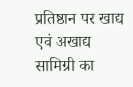प्रतिष्ठान पर खाद्य एवं अखाद्य सामिग्री का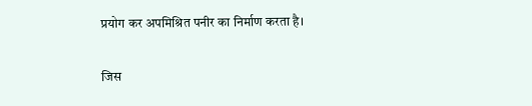प्रयोग कर अपमिश्रित पनीर का निर्माण करता है।

जिस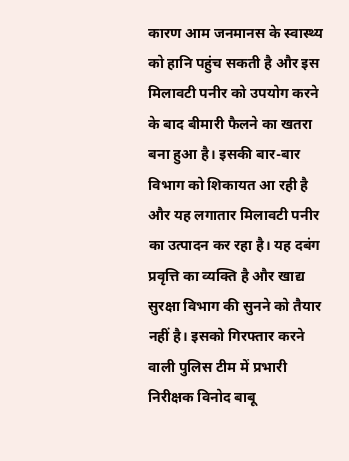कारण आम जनमानस के स्वास्थ्य को हानि पहुंच सकती है और इस मिलावटी पनीर को उपयोग करने के बाद बीमारी फैलने का खतरा बना हुआ है। इसकी बार-बार विभाग को शिकायत आ रही है और यह लगातार मिलावटी पनीर का उत्पादन कर रहा है। यह दबंग प्रवृत्ति का व्यक्ति है और खाद्य सुरक्षा विभाग की सुनने को तैयार नहीं है। इसको गिरफ्तार करने वाली पुलिस टीम में प्रभारी निरीक्षक विनोद बाबू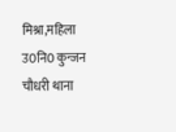मिश्रा,महिला उ0नि0 कुन्जन चौधरी थाना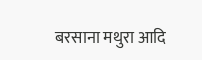बरसाना मथुरा आदि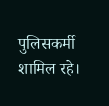पुलिसकर्मी शामिल रहे।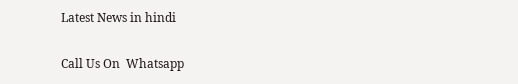Latest News in hindi

Call Us On  Whatsapp